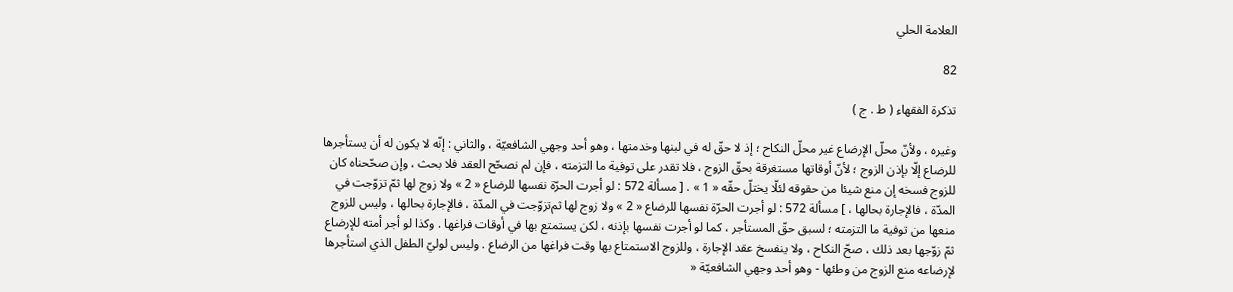العلامة الحلي

82

تذكرة الفقهاء ( ط . ج )

وغيره ، ولأنّ محلّ الإرضاع غير محلّ النكاح ؛ إذ لا حقّ له في لبنها وخدمتها ، وهو أحد وجهي الشافعيّة ، والثاني : إنّه لا يكون له أن يستأجرها للرضاع إلّا بإذن الزوج ؛ لأنّ أوقاتها مستغرقة بحقّ الزوج ، فلا تقدر على توفية ما التزمته ، فإن لم نصحّح العقد فلا بحث ، وإن صحّحناه كان للزوج فسخه إن منع شيئا من حقوقه لئلّا يختلّ حقّه « 1 » . [ مسألة 572 : لو أجرت الحرّة نفسها للرضاع « 2 » ولا زوج لها ثمّ تزوّجت في المدّة ، فالإجارة بحالها ، ] مسألة 572 : لو أجرت الحرّة نفسها للرضاع « 2 » ولا زوج لها ثم‌تزوّجت في المدّة ، فالإجارة بحالها ، وليس للزوج منعها من توفية ما التزمته ؛ لسبق حقّ المستأجر ، كما لو أجرت نفسها بإذنه ، لكن يستمتع بها في أوقات فراغها . وكذا لو أجر أمته للإرضاع ثمّ زوّجها بعد ذلك ، صحّ النكاح ، ولا ينفسخ عقد الإجارة ، وللزوج الاستمتاع بها وقت فراغها من الرضاع . وليس لوليّ الطفل الذي استأجرها لإرضاعه منع الزوج من وطئها - وهو أحد وجهي الشافعيّة «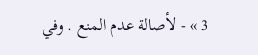3 » - لأصالة عدم المنع . وفي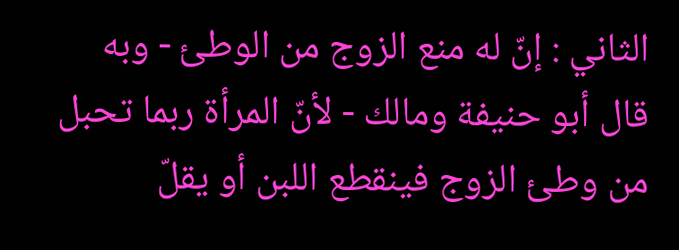الثاني : إنّ له منع الزوج من الوطئ - وبه قال أبو حنيفة ومالك - لأنّ المرأة ربما تحبل من وطئ الزوج فينقطع اللبن أو يقلّ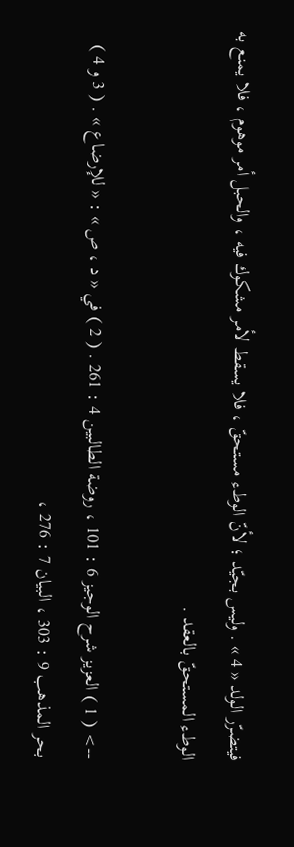فيتضرّر الولد « 4 » . وليس بجيّد ؛ لأنّ الوطء مستحقّ ، فلا يسقط لأمر مشكوك فيه ، والحبل أمر موهوم ، فلا يمنع به الوطء المستحقّ بالعقد .

--> ( 1 ) العزيز شرح الوجيز 6 : 101 ، روضة الطالبين 4 : 261 . ( 2 ) في « د ، ص » : « للإرضاع » . ( 3 و 4 ) بحر المذهب 9 : 303 ، البيان 7 : 276 ،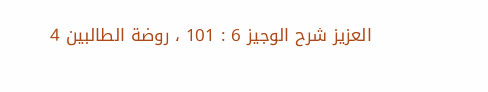العزيز شرح الوجيز 6 : 101 ، روضة الطالبين 4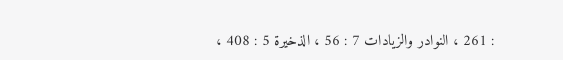: 261 ، النوادر والزيادات 7 : 56 ، الذخيرة 5 : 408 ،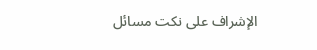الإشراف على نكت مسائل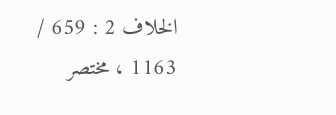الخلاف 2 : 659 / 1163 ، مختصر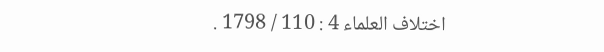اختلاف العلماء 4 : 110 / 1798 .